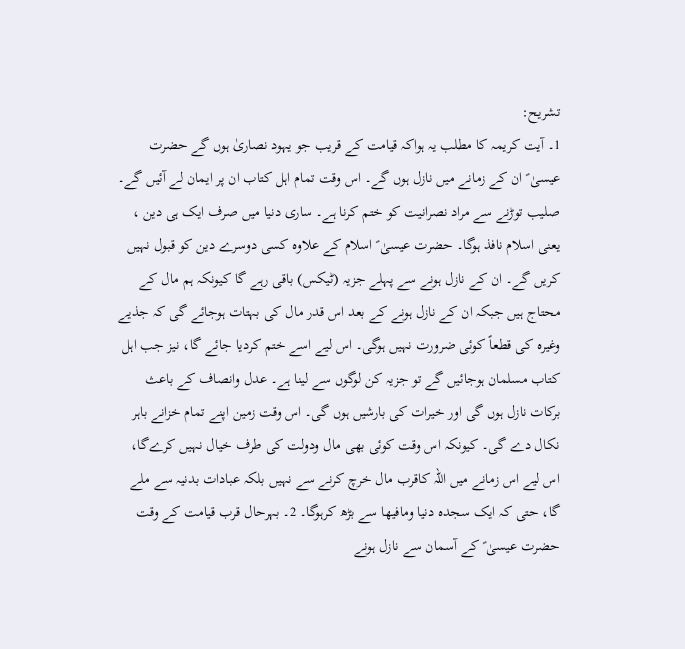تشریح:
1۔ آیت کریمہ کا مطلب یہ ہواکہ قیامت کے قریب جو یہود نصاریٰ ہوں گے حضرت عیسیٰ ؑ ان کے زمانے میں نازل ہوں گے۔ اس وقت تمام اہل کتاب ان پر ایمان لے آئیں گے۔ صلیب توڑنے سے مراد نصرانیت کو ختم کرنا ہے۔ ساری دنیا میں صرف ایک ہی دین ، یعنی اسلام نافذ ہوگا۔ حضرت عیسیٰ ؑ اسلام کے علاوہ کسی دوسرے دین کو قبول نہیں کریں گے۔ ان کے نازل ہونے سے پہلے جزیہ (ٹیکس) باقی رہے گا کیونکہ ہم مال کے محتاج ہیں جبکہ ان کے نازل ہونے کے بعد اس قدر مال کی بہتات ہوجائے گی کہ جذیے وغیرہ کی قطعاً کوئی ضرورت نہیں ہوگی۔ اس لیے اسے ختم کردیا جائے گا، نیز جب اہل کتاب مسلمان ہوجائیں گے تو جزیہ کن لوگوں سے لینا ہے۔ عدل وانصاف کے باعث برکات نازل ہوں گی اور خیرات کی بارشیں ہوں گی۔ اس وقت زمین اپنے تمام خزانے باہر نکال دے گی۔ کیونکہ اس وقت کوئی بھی مال ودولت کی طرف خیال نہیں کرےگا، اس لیے اس زمانے میں اللہ کاقرب مال خرچ کرنے سے نہیں بلکہ عبادات بدنیہ سے ملے گا، حتی کہ ایک سجدہ دنیا ومافیها سے بڑھ کرہوگا۔ 2۔ بہرحال قرب قیامت کے وقت حضرت عیسیٰ ؑ کے آسمان سے نازل ہونے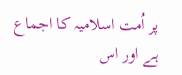پر اُمت اسلامیہ کا اجماع ہے اور اس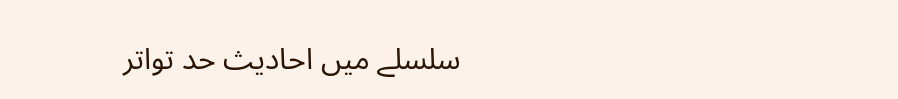سلسلے میں احادیث حد تواتر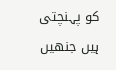کو پہنچتی ہیں جنھیں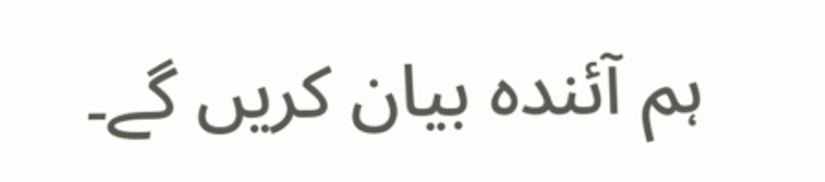ہم آئندہ بیان کریں گے۔